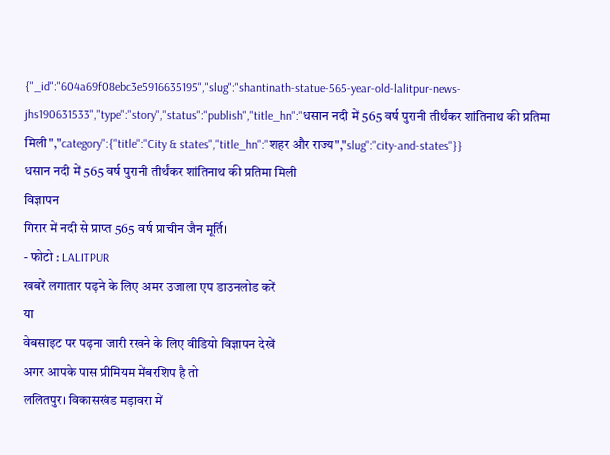{"_id":"604a69f08ebc3e5916635195","slug":"shantinath-statue-565-year-old-lalitpur-news-jhs190631533","type":"story","status":"publish","title_hn":"धसान नदी में 565 वर्ष पुरानी तीर्थंकर शांतिनाथ की प्रतिमा मिली","category":{"title":"City & states","title_hn":"शहर और राज्य","slug":"city-and-states"}}
धसान नदी में 565 वर्ष पुरानी तीर्थंकर शांतिनाथ की प्रतिमा मिली
विज्ञापन
गिरार में नदी से प्राप्त 565 वर्ष प्राचीन जैन मूर्ति।
- फोटो : LALITPUR
खबरें लगातार पढ़ने के लिए अमर उजाला एप डाउनलोड करें
या
वेबसाइट पर पढ़ना जारी रखने के लिए वीडियो विज्ञापन देखें
अगर आपके पास प्रीमियम मेंबरशिप है तो
ललितपुर। विकासखंड मड़ावरा में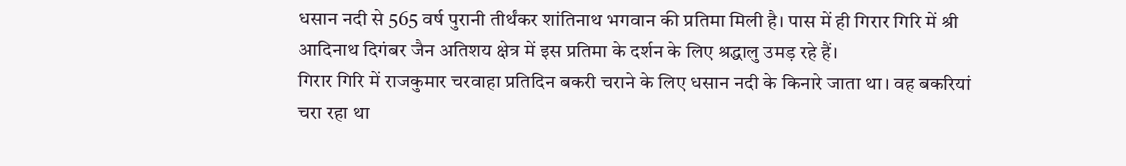धसान नदी से 565 वर्ष पुरानी तीर्थंकर शांतिनाथ भगवान की प्रतिमा मिली है। पास में ही गिरार गिरि में श्री आदिनाथ दिगंबर जैन अतिशय क्षेत्र में इस प्रतिमा के दर्शन के लिए श्रद्धालु उमड़ रहे हैं।
गिरार गिरि में राजकुमार चरवाहा प्रतिदिन बकरी चराने के लिए धसान नदी के किनारे जाता था। वह बकरियां चरा रहा था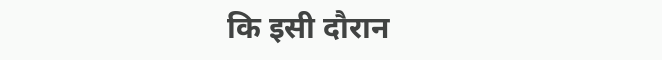कि इसी दौरान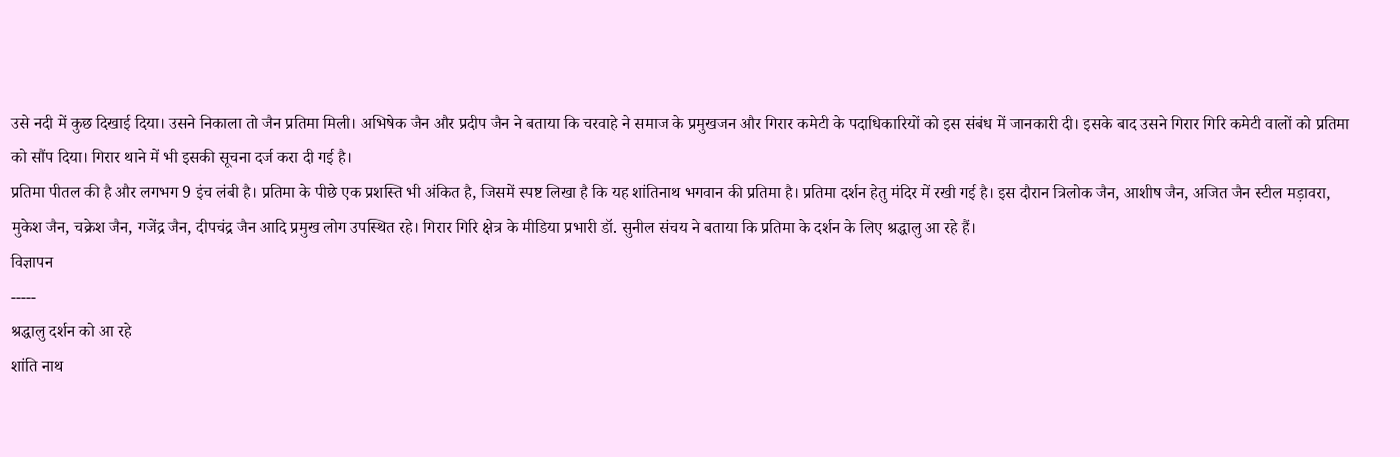उसे नदी में कुछ दिखाई दिया। उसने निकाला तो जैन प्रतिमा मिली। अभिषेक जैन और प्रदीप जैन ने बताया कि चरवाहे ने समाज के प्रमुखजन और गिरार कमेटी के पदाधिकारियों को इस संबंध में जानकारी दी। इसके बाद उसने गिरार गिरि कमेटी वालों को प्रतिमा को सौंप दिया। गिरार थाने में भी इसकी सूचना दर्ज करा दी गई है।
प्रतिमा पीतल की है और लगभग 9 इंच लंबी है। प्रतिमा के पीछे एक प्रशस्ति भी अंकित है, जिसमें स्पष्ट लिखा है कि यह शांतिनाथ भगवान की प्रतिमा है। प्रतिमा दर्शन हेतु मंदिर में रखी गई है। इस दौरान त्रिलोक जैन, आशीष जैन, अजित जैन स्टील मड़ावरा, मुकेश जैन, चक्रेश जैन, गजेंद्र जैन, दीपचंद्र जैन आदि प्रमुख लोग उपस्थित रहे। गिरार गिरि क्षेत्र के मीडिया प्रभारी डॉ. सुनील संचय ने बताया कि प्रतिमा के दर्शन के लिए श्रद्धालु आ रहे हैं।
विज्ञापन
-----
श्रद्धालु दर्शन को आ रहे
शांति नाथ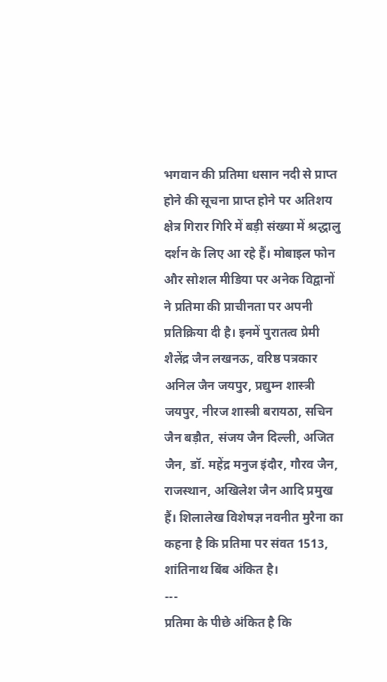भगवान की प्रतिमा धसान नदी से प्राप्त होने की सूचना प्राप्त होने पर अतिशय क्षेत्र गिरार गिरि में बड़ी संख्या में श्रद्धालु दर्शन के लिए आ रहे हैं। मोबाइल फोन और सोशल मीडिया पर अनेक विद्वानों ने प्रतिमा की प्राचीनता पर अपनी प्रतिक्रिया दी है। इनमें पुरातत्व प्रेमी शैलेंद्र जैन लखनऊ, वरिष्ठ पत्रकार अनिल जैन जयपुर, प्रद्युम्न शास्त्री जयपुर, नीरज शास्त्री बरायठा, सचिन जैन बड़ौत, संजय जैन दिल्ली, अजित जैन, डॉ. महेंद्र मनुज इंदौर, गौरव जैन, राजस्थान, अखिलेश जैन आदि प्रमुख हैं। शिलालेख विशेषज्ञ नवनीत मुरैना का कहना है कि प्रतिमा पर संवत 1513, शांतिनाथ बिंब अंकित है।
---
प्रतिमा के पीछे अंकित है कि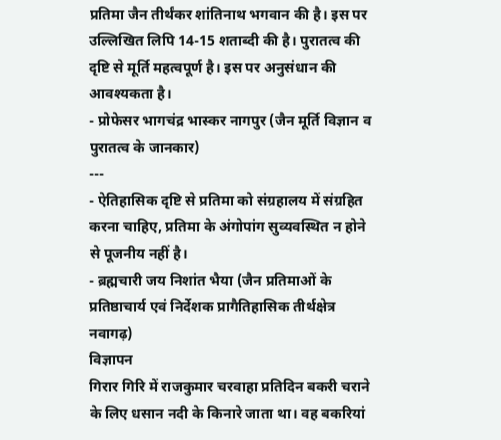प्रतिमा जैन तीर्थंकर शांतिनाथ भगवान की है। इस पर उल्लिखित लिपि 14-15 शताब्दी की है। पुरातत्व की दृष्टि से मूर्ति महत्वपूर्ण है। इस पर अनुसंधान की आवश्यकता है।
- प्रोफेसर भागचंद्र भास्कर नागपुर (जैन मूर्ति विज्ञान व पुरातत्व के जानकार)
---
- ऐतिहासिक दृष्टि से प्रतिमा को संग्रहालय में संग्रहित करना चाहिए, प्रतिमा के अंगोपांग सुव्यवस्थित न होने से पूजनीय नहीं है।
- ब्रह्मचारी जय निशांत भैया (जैन प्रतिमाओं के प्रतिष्ठाचार्य एवं निर्देशक प्रागैतिहासिक तीर्थक्षेत्र नवागढ़)
विज्ञापन
गिरार गिरि में राजकुमार चरवाहा प्रतिदिन बकरी चराने के लिए धसान नदी के किनारे जाता था। वह बकरियां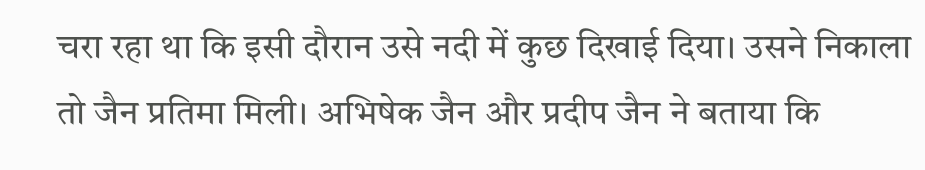चरा रहा था कि इसी दौरान उसे नदी में कुछ दिखाई दिया। उसने निकाला तो जैन प्रतिमा मिली। अभिषेक जैन और प्रदीप जैन ने बताया कि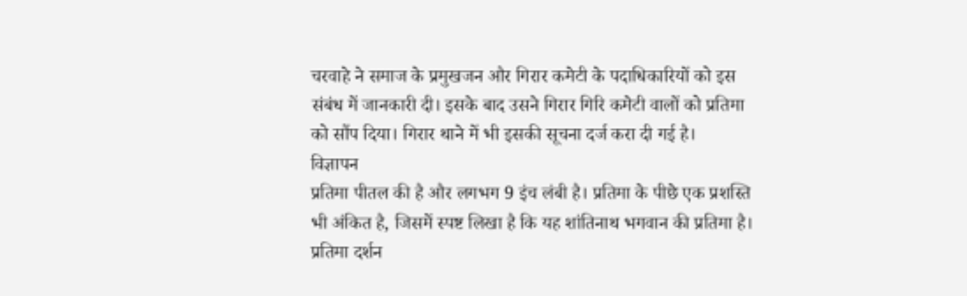चरवाहे ने समाज के प्रमुखजन और गिरार कमेटी के पदाधिकारियों को इस संबंध में जानकारी दी। इसके बाद उसने गिरार गिरि कमेटी वालों को प्रतिमा को सौंप दिया। गिरार थाने में भी इसकी सूचना दर्ज करा दी गई है।
विज्ञापन
प्रतिमा पीतल की है और लगभग 9 इंच लंबी है। प्रतिमा के पीछे एक प्रशस्ति भी अंकित है, जिसमें स्पष्ट लिखा है कि यह शांतिनाथ भगवान की प्रतिमा है। प्रतिमा दर्शन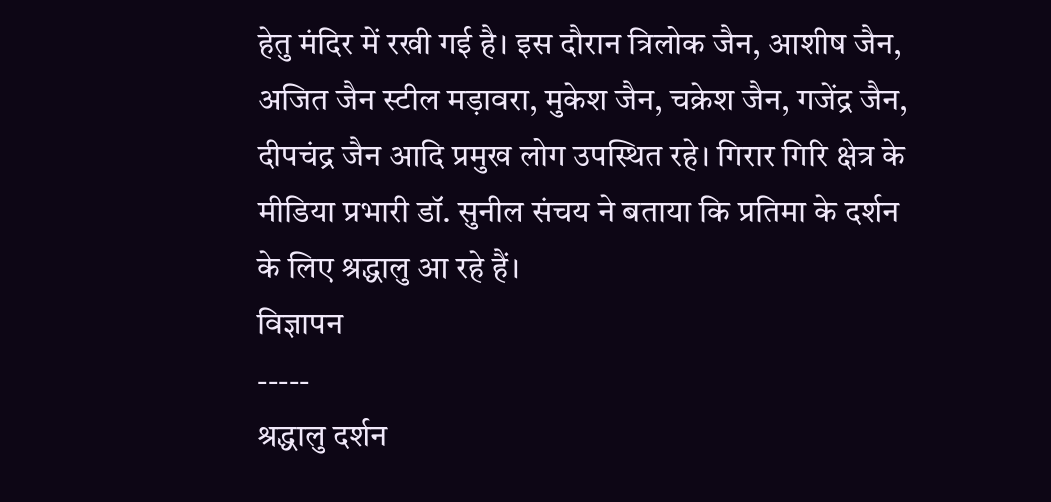हेतु मंदिर में रखी गई है। इस दौरान त्रिलोक जैन, आशीष जैन, अजित जैन स्टील मड़ावरा, मुकेश जैन, चक्रेश जैन, गजेंद्र जैन, दीपचंद्र जैन आदि प्रमुख लोग उपस्थित रहे। गिरार गिरि क्षेत्र के मीडिया प्रभारी डॉ. सुनील संचय ने बताया कि प्रतिमा के दर्शन के लिए श्रद्धालु आ रहे हैं।
विज्ञापन
-----
श्रद्धालु दर्शन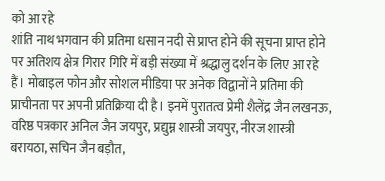को आ रहे
शांति नाथ भगवान की प्रतिमा धसान नदी से प्राप्त होने की सूचना प्राप्त होने पर अतिशय क्षेत्र गिरार गिरि में बड़ी संख्या में श्रद्धालु दर्शन के लिए आ रहे हैं। मोबाइल फोन और सोशल मीडिया पर अनेक विद्वानों ने प्रतिमा की प्राचीनता पर अपनी प्रतिक्रिया दी है। इनमें पुरातत्व प्रेमी शैलेंद्र जैन लखनऊ, वरिष्ठ पत्रकार अनिल जैन जयपुर, प्रद्युम्न शास्त्री जयपुर, नीरज शास्त्री बरायठा, सचिन जैन बड़ौत,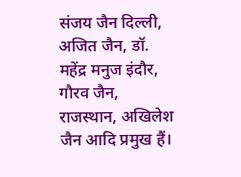संजय जैन दिल्ली, अजित जैन, डॉ. महेंद्र मनुज इंदौर, गौरव जैन, राजस्थान, अखिलेश जैन आदि प्रमुख हैं।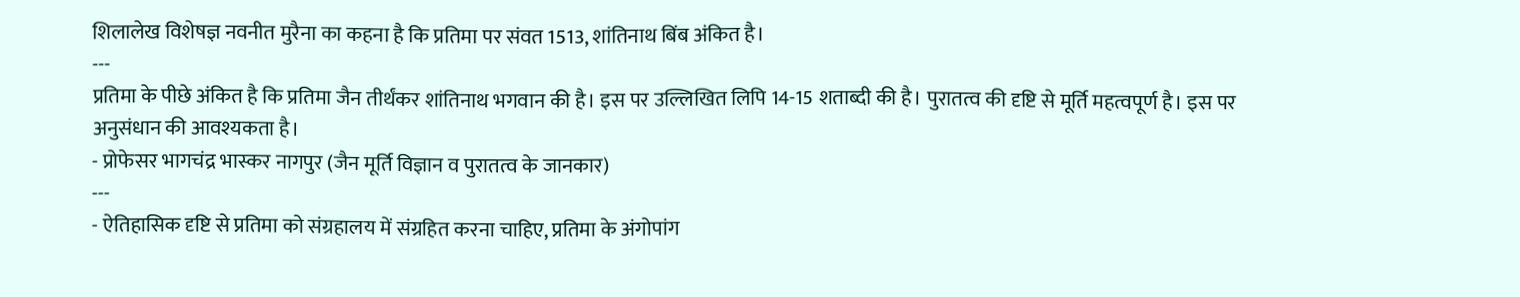शिलालेख विशेषज्ञ नवनीत मुरैना का कहना है कि प्रतिमा पर संवत 1513, शांतिनाथ बिंब अंकित है।
---
प्रतिमा के पीछे अंकित है कि प्रतिमा जैन तीर्थंकर शांतिनाथ भगवान की है। इस पर उल्लिखित लिपि 14-15 शताब्दी की है। पुरातत्व की दृष्टि से मूर्ति महत्वपूर्ण है। इस पर अनुसंधान की आवश्यकता है।
- प्रोफेसर भागचंद्र भास्कर नागपुर (जैन मूर्ति विज्ञान व पुरातत्व के जानकार)
---
- ऐतिहासिक दृष्टि से प्रतिमा को संग्रहालय में संग्रहित करना चाहिए, प्रतिमा के अंगोपांग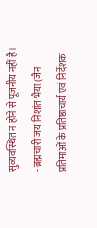सुव्यवस्थित न होने से पूजनीय नहीं है।
- ब्रह्मचारी जय निशांत भैया (जैन प्रतिमाओं के प्रतिष्ठाचार्य एवं निर्देशक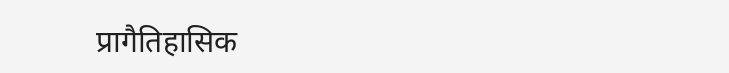प्रागैतिहासिक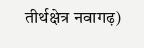तीर्थक्षेत्र नवागढ़)